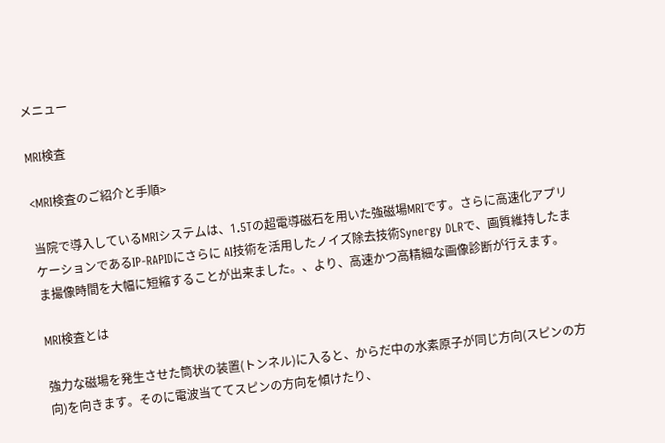メニュー

MRI検査

<MRI検査のご紹介と手順>

当院で導入しているMRIシステムは、1.5Tの超電導磁石を用いた強磁場MRIです。さらに高速化アプリケーションであるIP-RAPIDにさらに AI技術を活用したノイズ除去技術Synergy DLRで、画質維持したまま撮像時間を大幅に短縮することが出来ました。、より、高速かつ高精細な画像診断が行えます。

MRI検査とは

強力な磁場を発生させた筒状の装置(トンネル)に入ると、からだ中の水素原子が同じ方向(スピンの方向)を向きます。そのに電波当ててスピンの方向を傾けたり、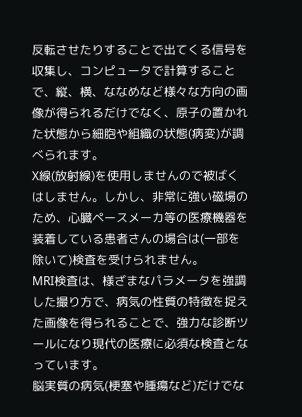反転させたりすることで出てくる信号を収集し、コンピュータで計算することで、縦、横、ななめなど様々な方向の画像が得られるだけでなく、原子の置かれた状態から細胞や組織の状態(病変)が調べられます。
X線(放射線)を使用しませんので被ばくはしません。しかし、非常に強い磁場のため、心臓ペースメーカ等の医療機器を装着している患者さんの場合は(一部を除いて)検査を受けられません。
MRI検査は、様ざまなパラメータを強調した撮り方で、病気の性質の特徴を捉えた画像を得られることで、強力な診断ツールになり現代の医療に必須な検査となっています。
脳実質の病気(梗塞や腫瘍など)だけでな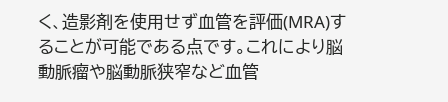く、造影剤を使用せず血管を評価(MRA)することが可能である点です。これにより脳動脈瘤や脳動脈狭窄など血管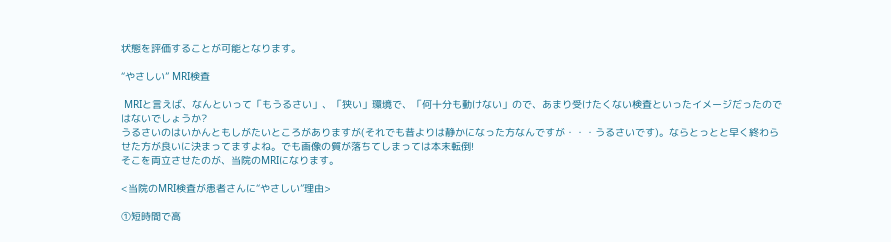状態を評価することが可能となります。

“やさしい” MRI検査

 MRIと言えば、なんといって「もうるさい」、「狭い」環境で、「何十分も動けない」ので、あまり受けたくない検査といったイメージだったのではないでしょうか?
うるさいのはいかんともしがたいところがありますが(それでも昔よりは静かになった方なんですが・・・うるさいです)。ならとっとと早く終わらせた方が良いに決まってますよね。でも画像の質が落ちてしまっては本末転倒!
そこを両立させたのが、当院のMRIになります。

<当院のMRI検査が患者さんに“やさしい”理由>

①短時間で高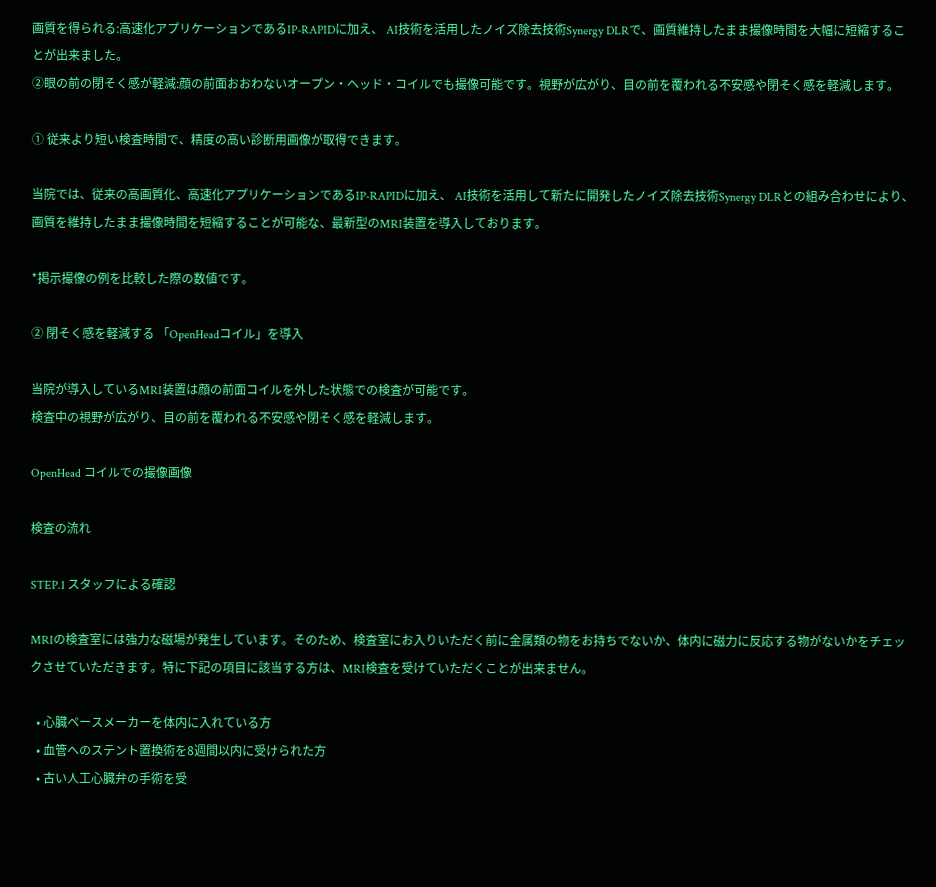画質を得られる:高速化アプリケーションであるIP-RAPIDに加え、 AI技術を活用したノイズ除去技術Synergy DLRで、画質維持したまま撮像時間を大幅に短縮することが出来ました。
②眼の前の閉そく感が軽減:顔の前面おおわないオープン・ヘッド・コイルでも撮像可能です。視野が広がり、目の前を覆われる不安感や閉そく感を軽減します。

① 従来より短い検査時間で、精度の高い診断用画像が取得できます。

当院では、従来の高画質化、高速化アプリケーションであるIP-RAPIDに加え、 AI技術を活用して新たに開発したノイズ除去技術Synergy DLRとの組み合わせにより、画質を維持したまま撮像時間を短縮することが可能な、最新型のMRI装置を導入しております。

*掲示撮像の例を比較した際の数値です。

② 閉そく感を軽減する 「OpenHeadコイル」を導入

当院が導入しているMRI装置は顔の前面コイルを外した状態での検査が可能です。
検査中の視野が広がり、目の前を覆われる不安感や閉そく感を軽減します。

OpenHead コイルでの撮像画像

検査の流れ

STEP.1 スタッフによる確認

MRIの検査室には強力な磁場が発生しています。そのため、検査室にお入りいただく前に金属類の物をお持ちでないか、体内に磁力に反応する物がないかをチェックさせていただきます。特に下記の項目に該当する方は、MRI検査を受けていただくことが出来ません。

  • 心臓ペースメーカーを体内に入れている方
  • 血管へのステント置換術を8週間以内に受けられた方
  • 古い人工心臓弁の手術を受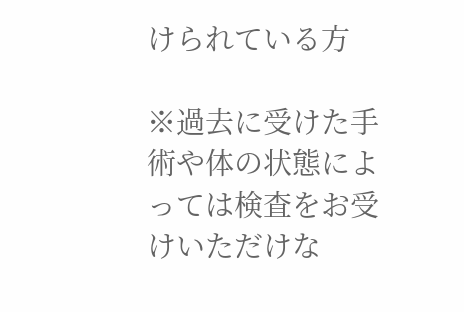けられている方

※過去に受けた手術や体の状態によっては検査をお受けいただけな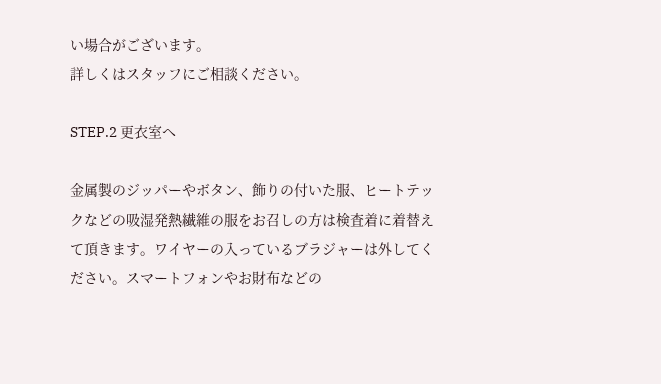い場合がございます。
詳しくはスタッフにご相談ください。

STEP.2 更衣室へ

金属製のジッパーやボタン、飾りの付いた服、ヒートテックなどの吸湿発熱繊維の服をお召しの方は検査着に着替えて頂きます。ワイヤーの入っているブラジャーは外してください。スマートフォンやお財布などの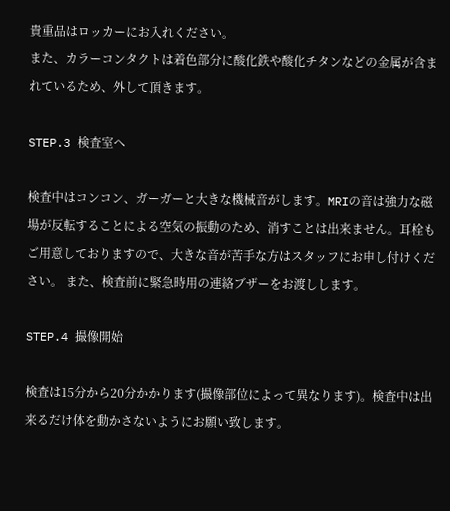貴重品はロッカーにお入れください。
また、カラーコンタクトは着色部分に酸化鉄や酸化チタンなどの金属が含まれているため、外して頂きます。

STEP.3 検査室へ

検査中はコンコン、ガーガーと大きな機械音がします。MRIの音は強力な磁場が反転することによる空気の振動のため、消すことは出来ません。耳栓もご用意しておりますので、大きな音が苦手な方はスタッフにお申し付けください。 また、検査前に緊急時用の連絡ブザーをお渡しします。

STEP.4 撮像開始

検査は15分から20分かかります(撮像部位によって異なります)。検査中は出来るだけ体を動かさないようにお願い致します。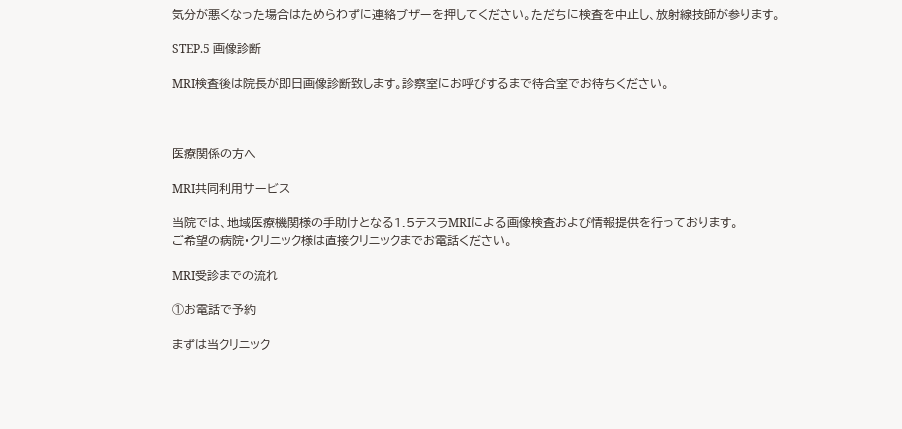気分が悪くなった場合はためらわずに連絡ブザーを押してください。ただちに検査を中止し、放射線技師が参ります。

STEP.5 画像診断

MRI検査後は院長が即日画像診断致します。診察室にお呼びするまで待合室でお待ちください。



医療関係の方へ

MRI共同利用サービス

当院では、地域医療機関様の手助けとなる1.5テスラMRIによる画像検査および情報提供を行っております。
ご希望の病院・クリニック様は直接クリニックまでお電話ください。

MRI受診までの流れ

①お電話で予約

まずは当クリニック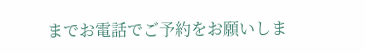までお電話でご予約をお願いしま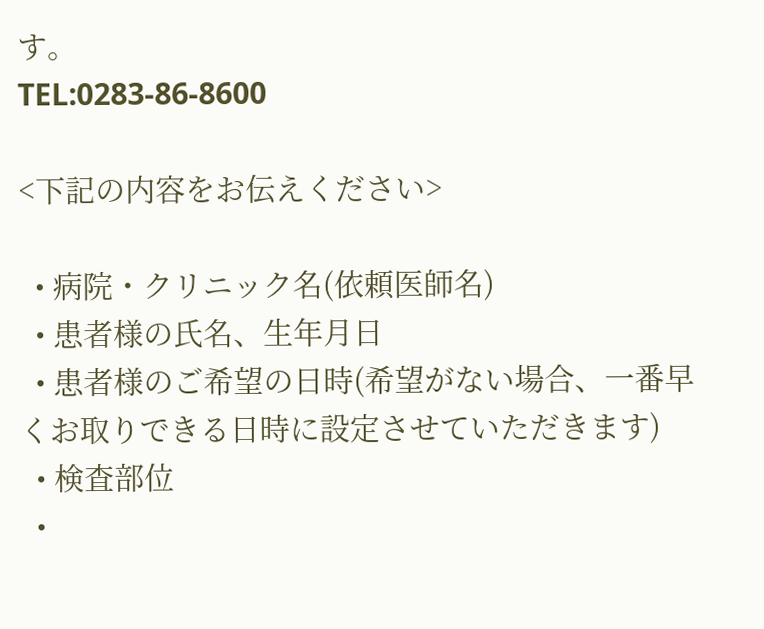す。
TEL:0283-86-8600

<下記の内容をお伝えください>

  • 病院・クリニック名(依頼医師名)
  • 患者様の氏名、生年月日
  • 患者様のご希望の日時(希望がない場合、一番早くお取りできる日時に設定させていただきます)
  • 検査部位
  •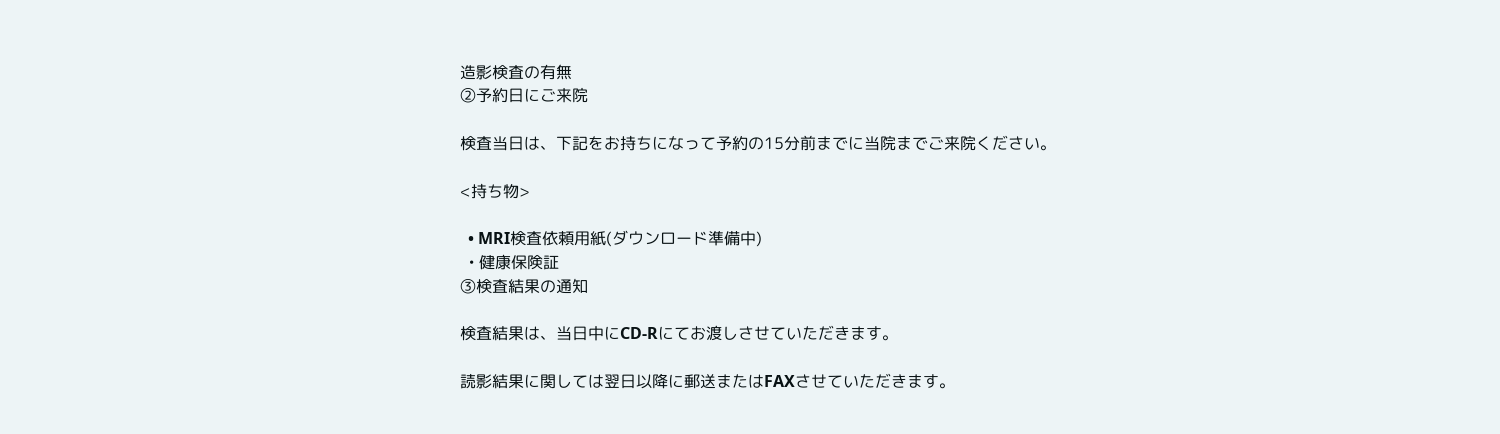造影検査の有無
②予約日にご来院

検査当日は、下記をお持ちになって予約の15分前までに当院までご来院ください。

<持ち物>

  • MRI検査依頼用紙(ダウンロード準備中)
  • 健康保険証
③検査結果の通知

検査結果は、当日中にCD-Rにてお渡しさせていただきます。

読影結果に関しては翌日以降に郵送またはFAXさせていただきます。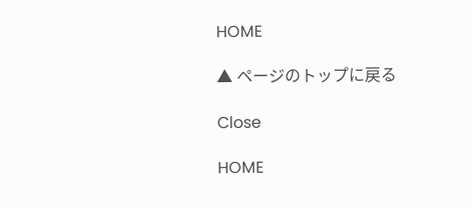HOME

▲ ページのトップに戻る

Close

HOME